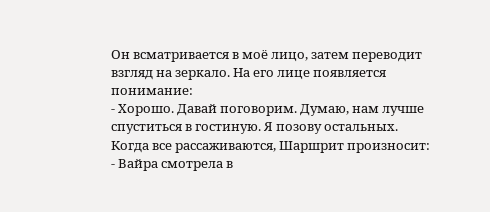Он всматривается в моё лицо, затем переводит взгляд на зеркало. На его лице появляется понимание:
- Хорошо. Давай поговорим. Думаю, нам лучше спуститься в гостиную. Я позову остальных.
Когда все рассаживаются, Шаршрит произносит:
- Вайра смотрела в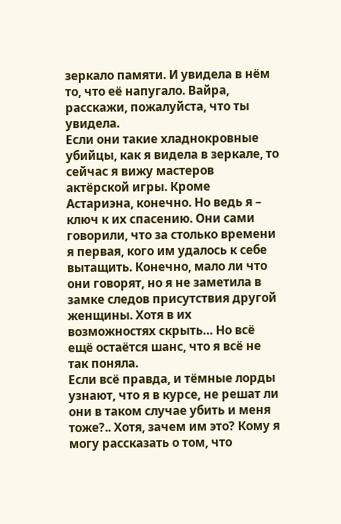зеркало памяти. И увидела в нём то, что её напугало. Вайра, расскажи, пожалуйста, что ты увидела.
Если они такие хладнокровные убийцы, как я видела в зеркале, то сейчас я вижу мастеров актёрской игры. Кроме Астариэна, конечно. Но ведь я – ключ к их спасению. Они сами говорили, что за столько времени я первая, кого им удалось к себе вытащить. Конечно, мало ли что они говорят, но я не заметила в замке следов присутствия другой женщины. Хотя в их возможностях скрыть… Но всё ещё остаётся шанс, что я всё не так поняла.
Если всё правда, и тёмные лорды узнают, что я в курсе, не решат ли они в таком случае убить и меня тоже?.. Хотя, зачем им это? Кому я могу рассказать о том, что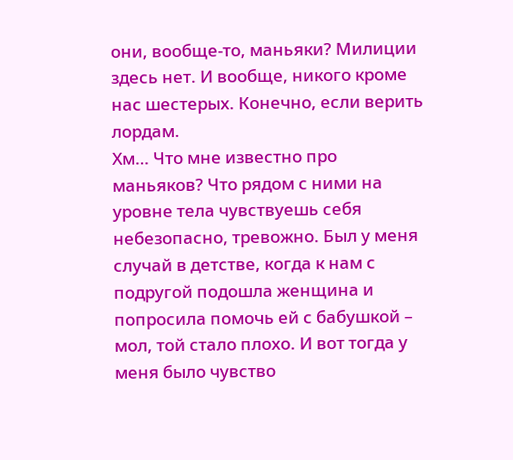они, вообще-то, маньяки? Милиции здесь нет. И вообще, никого кроме нас шестерых. Конечно, если верить лордам.
Хм… Что мне известно про маньяков? Что рядом с ними на уровне тела чувствуешь себя небезопасно, тревожно. Был у меня случай в детстве, когда к нам с подругой подошла женщина и попросила помочь ей с бабушкой – мол, той стало плохо. И вот тогда у меня было чувство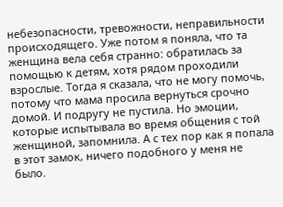небезопасности, тревожности, неправильности происходящего. Уже потом я поняла, что та женщина вела себя странно: обратилась за помощью к детям, хотя рядом проходили взрослые. Тогда я сказала, что не могу помочь, потому что мама просила вернуться срочно домой. И подругу не пустила. Но эмоции, которые испытывала во время общения с той женщиной, запомнила. А с тех пор как я попала в этот замок, ничего подобного у меня не было.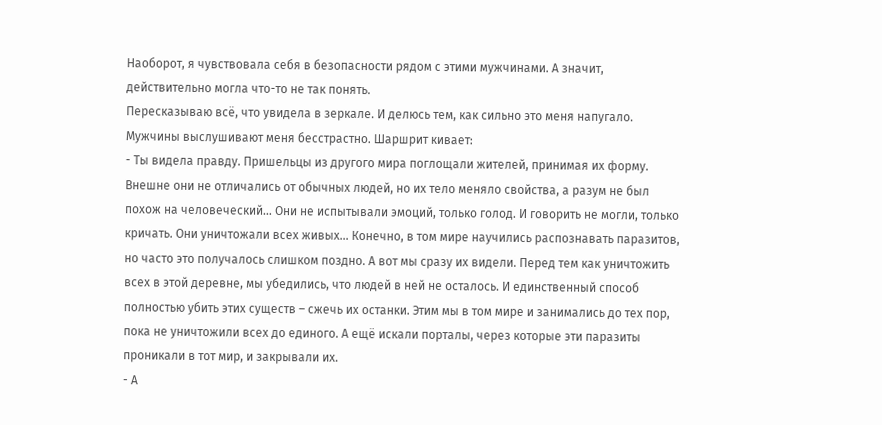Наоборот, я чувствовала себя в безопасности рядом с этими мужчинами. А значит, действительно могла что-то не так понять.
Пересказываю всё, что увидела в зеркале. И делюсь тем, как сильно это меня напугало.
Мужчины выслушивают меня бесстрастно. Шаршрит кивает:
- Ты видела правду. Пришельцы из другого мира поглощали жителей, принимая их форму. Внешне они не отличались от обычных людей, но их тело меняло свойства, а разум не был похож на человеческий… Они не испытывали эмоций, только голод. И говорить не могли, только кричать. Они уничтожали всех живых… Конечно, в том мире научились распознавать паразитов, но часто это получалось слишком поздно. А вот мы сразу их видели. Перед тем как уничтожить всех в этой деревне, мы убедились, что людей в ней не осталось. И единственный способ полностью убить этих существ – сжечь их останки. Этим мы в том мире и занимались до тех пор, пока не уничтожили всех до единого. А ещё искали порталы, через которые эти паразиты проникали в тот мир, и закрывали их.
- А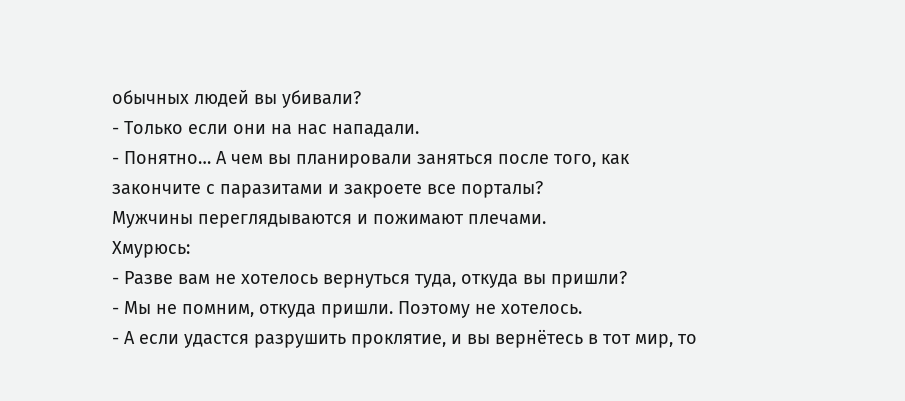обычных людей вы убивали?
- Только если они на нас нападали.
- Понятно… А чем вы планировали заняться после того, как закончите с паразитами и закроете все порталы?
Мужчины переглядываются и пожимают плечами.
Хмурюсь:
- Разве вам не хотелось вернуться туда, откуда вы пришли?
- Мы не помним, откуда пришли. Поэтому не хотелось.
- А если удастся разрушить проклятие, и вы вернётесь в тот мир, то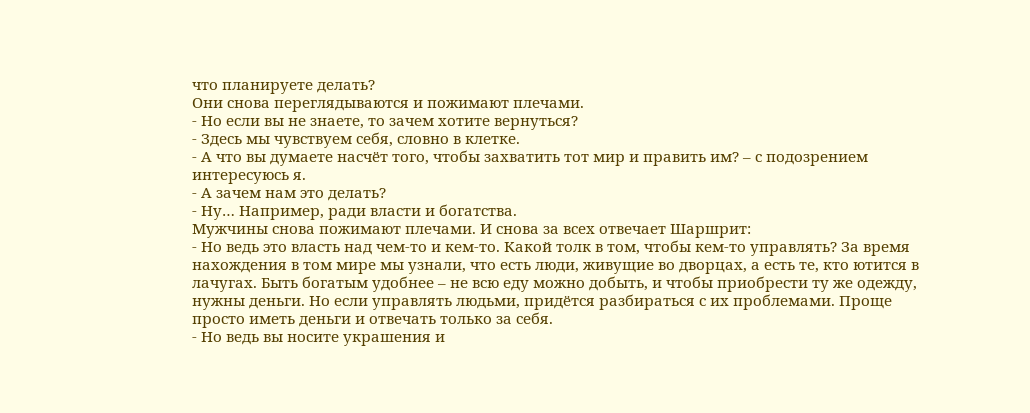что планируете делать?
Они снова переглядываются и пожимают плечами.
- Но если вы не знаете, то зачем хотите вернуться?
- Здесь мы чувствуем себя, словно в клетке.
- А что вы думаете насчёт того, чтобы захватить тот мир и править им? – с подозрением интересуюсь я.
- А зачем нам это делать?
- Ну… Например, ради власти и богатства.
Мужчины снова пожимают плечами. И снова за всех отвечает Шаршрит:
- Но ведь это власть над чем-то и кем-то. Какой толк в том, чтобы кем-то управлять? За время нахождения в том мире мы узнали, что есть люди, живущие во дворцах, а есть те, кто ютится в лачугах. Быть богатым удобнее – не всю еду можно добыть, и чтобы приобрести ту же одежду, нужны деньги. Но если управлять людьми, придётся разбираться с их проблемами. Проще просто иметь деньги и отвечать только за себя.
- Но ведь вы носите украшения и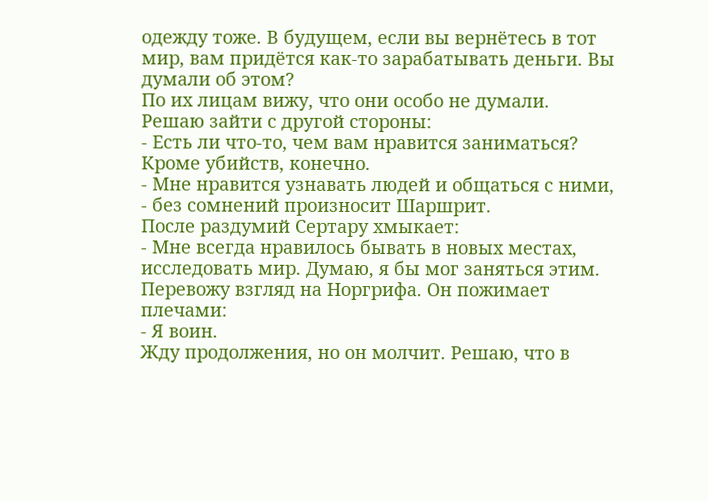одежду тоже. В будущем, если вы вернётесь в тот мир, вам придётся как-то зарабатывать деньги. Вы думали об этом?
По их лицам вижу, что они особо не думали.
Решаю зайти с другой стороны:
- Есть ли что-то, чем вам нравится заниматься? Кроме убийств, конечно.
- Мне нравится узнавать людей и общаться с ними, - без сомнений произносит Шаршрит.
После раздумий Сертару хмыкает:
- Мне всегда нравилось бывать в новых местах, исследовать мир. Думаю, я бы мог заняться этим.
Перевожу взгляд на Норгрифа. Он пожимает плечами:
- Я воин.
Жду продолжения, но он молчит. Решаю, что в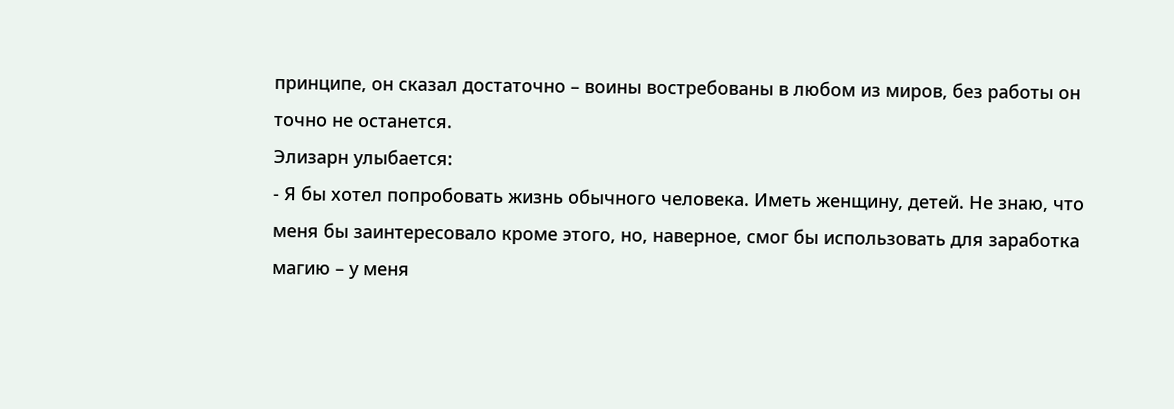принципе, он сказал достаточно – воины востребованы в любом из миров, без работы он точно не останется.
Элизарн улыбается:
- Я бы хотел попробовать жизнь обычного человека. Иметь женщину, детей. Не знаю, что меня бы заинтересовало кроме этого, но, наверное, смог бы использовать для заработка магию – у меня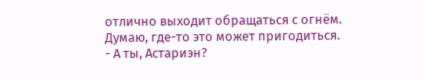отлично выходит обращаться с огнём. Думаю, где-то это может пригодиться.
- А ты, Астариэн?